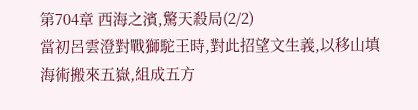第704章 西海之濱,驚天殺局(2/2)
當初呂雲澄對戰獅駝王時,對此招望文生義,以移山填海術搬來五嶽,組成五方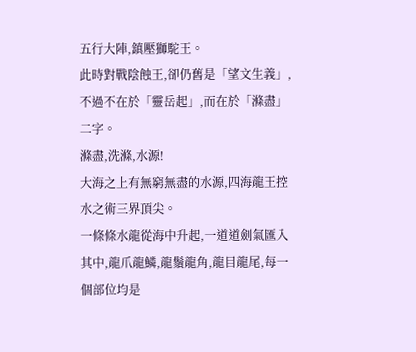五行大陣,鎮壓獅駝王。
此時對戰陰蝕王,卻仍舊是「望文生義」,不過不在於「靈岳起」,而在於「滌盡」二字。
滌盡,洗滌,水源!
大海之上有無窮無盡的水源,四海龍王控水之術三界頂尖。
一條條水龍從海中升起,一道道劍氣匯入其中,龍爪龍鱗,龍鬚龍角,龍目龍尾,每一個部位均是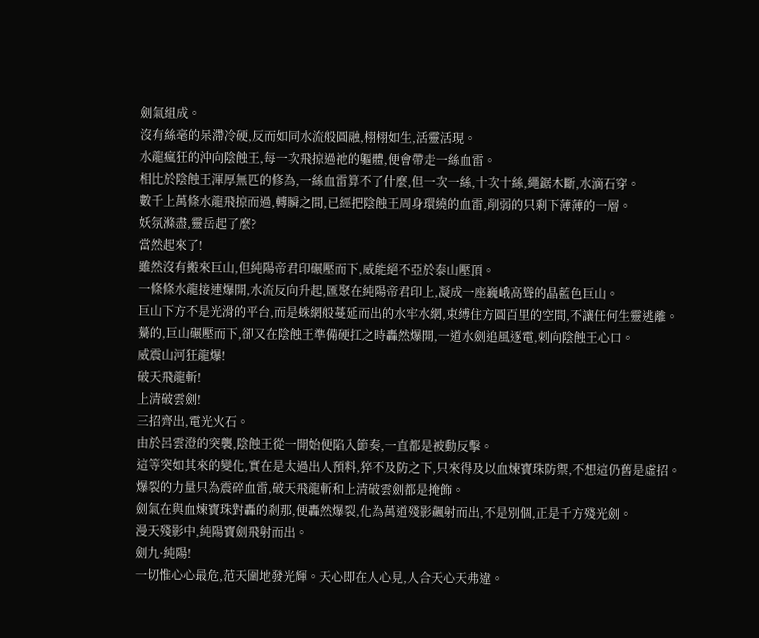劍氣組成。
沒有絲毫的呆滯冷硬,反而如同水流般圓融,栩栩如生,活靈活現。
水龍瘋狂的沖向陰蝕王,每一次飛掠過祂的軀體,便會帶走一絲血雷。
相比於陰蝕王渾厚無匹的修為,一絲血雷算不了什麼,但一次一絲,十次十絲,繩鋸木斷,水滴石穿。
數千上萬條水龍飛掠而過,轉瞬之間,已經把陰蝕王周身環繞的血雷,削弱的只剩下薄薄的一層。
妖氛滌盡,靈岳起了麼?
當然起來了!
雖然沒有搬來巨山,但純陽帝君印碾壓而下,威能絕不亞於泰山壓頂。
一條條水龍接連爆開,水流反向升起,匯聚在純陽帝君印上,凝成一座巍峨高聳的晶藍色巨山。
巨山下方不是光滑的平台,而是蛛網般蔓延而出的水牢水網,束縛住方圓百里的空間,不讓任何生靈逃離。
驀的,巨山碾壓而下,卻又在陰蝕王準備硬扛之時轟然爆開,一道水劍追風逐電,刺向陰蝕王心口。
威震山河狂龍爆!
破天飛龍斬!
上清破雲劍!
三招齊出,電光火石。
由於呂雲澄的突襲,陰蝕王從一開始便陷入節奏,一直都是被動反擊。
這等突如其來的變化,實在是太過出人預料,猝不及防之下,只來得及以血煉寶珠防禦,不想這仍舊是虛招。
爆裂的力量只為震碎血雷,破天飛龍斬和上清破雲劍都是掩飾。
劍氣在與血煉寶珠對轟的剎那,便轟然爆裂,化為萬道殘影飆射而出,不是別個,正是千方殘光劍。
漫天殘影中,純陽寶劍飛射而出。
劍九·純陽!
一切惟心心最危,范天圍地發光輝。天心即在人心見,人合天心天弗違。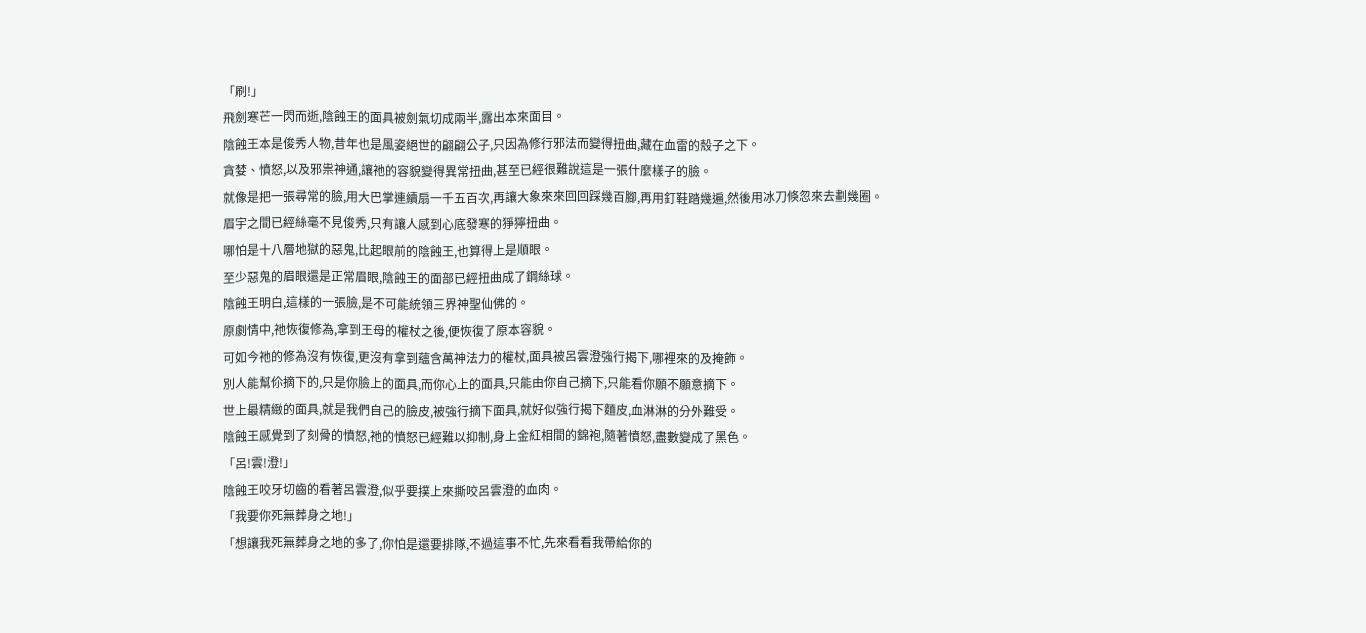「刷!」
飛劍寒芒一閃而逝,陰蝕王的面具被劍氣切成兩半,露出本來面目。
陰蝕王本是俊秀人物,昔年也是風姿絕世的翩翩公子,只因為修行邪法而變得扭曲,藏在血雷的殼子之下。
貪婪、憤怒,以及邪祟神通,讓祂的容貌變得異常扭曲,甚至已經很難說這是一張什麼樣子的臉。
就像是把一張尋常的臉,用大巴掌連續扇一千五百次,再讓大象來來回回踩幾百腳,再用釘鞋踏幾遍,然後用冰刀倏忽來去劃幾圈。
眉宇之間已經絲毫不見俊秀,只有讓人感到心底發寒的猙獰扭曲。
哪怕是十八層地獄的惡鬼,比起眼前的陰蝕王,也算得上是順眼。
至少惡鬼的眉眼還是正常眉眼,陰蝕王的面部已經扭曲成了鋼絲球。
陰蝕王明白,這樣的一張臉,是不可能統領三界神聖仙佛的。
原劇情中,祂恢復修為,拿到王母的權杖之後,便恢復了原本容貌。
可如今祂的修為沒有恢復,更沒有拿到蘊含萬神法力的權杖,面具被呂雲澄強行揭下,哪裡來的及掩飾。
別人能幫伱摘下的,只是你臉上的面具,而你心上的面具,只能由你自己摘下,只能看你願不願意摘下。
世上最精緻的面具,就是我們自己的臉皮,被強行摘下面具,就好似強行揭下麵皮,血淋淋的分外難受。
陰蝕王感覺到了刻骨的憤怒,祂的憤怒已經難以抑制,身上金紅相間的錦袍,隨著憤怒,盡數變成了黑色。
「呂!雲!澄!」
陰蝕王咬牙切齒的看著呂雲澄,似乎要撲上來撕咬呂雲澄的血肉。
「我要你死無葬身之地!」
「想讓我死無葬身之地的多了,你怕是還要排隊,不過這事不忙,先來看看我帶給你的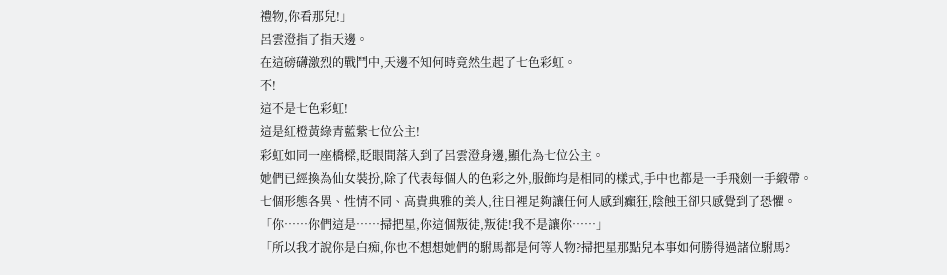禮物,你看那兒!」
呂雲澄指了指天邊。
在這磅礴激烈的戰鬥中,天邊不知何時竟然生起了七色彩虹。
不!
這不是七色彩虹!
這是紅橙黃綠青藍紫七位公主!
彩虹如同一座橋樑,眨眼間落入到了呂雲澄身邊,顯化為七位公主。
她們已經換為仙女裝扮,除了代表每個人的色彩之外,服飾均是相同的樣式,手中也都是一手飛劍一手緞帶。
七個形態各異、性情不同、高貴典雅的美人,往日裡足夠讓任何人感到癲狂,陰蝕王卻只感覺到了恐懼。
「你……你們這是……掃把星,你這個叛徒,叛徒!我不是讓你……」
「所以我才說你是白痴,你也不想想她們的駙馬都是何等人物?掃把星那點兒本事如何勝得過諸位駙馬?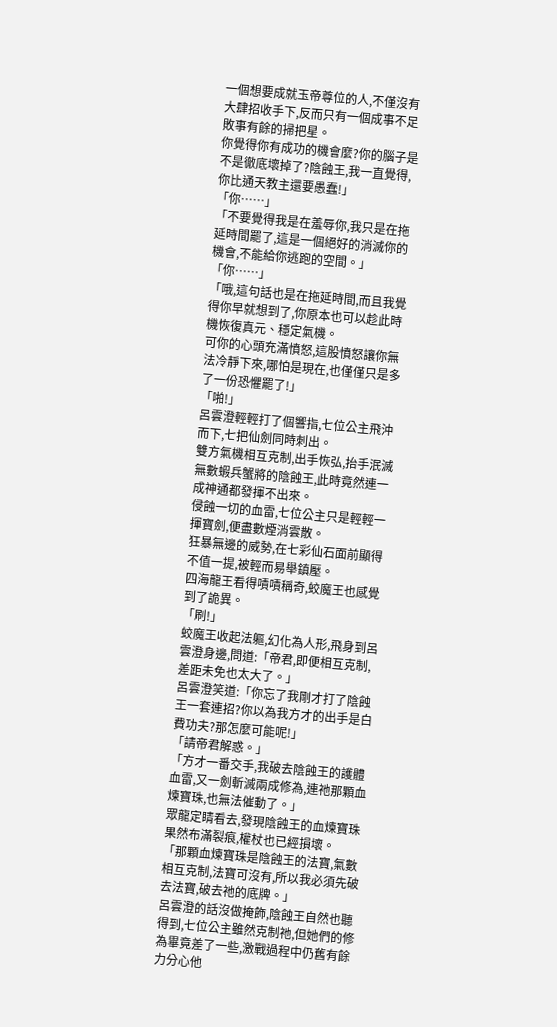一個想要成就玉帝尊位的人,不僅沒有大肆招收手下,反而只有一個成事不足敗事有餘的掃把星。
你覺得你有成功的機會麼?你的腦子是不是徹底壞掉了?陰蝕王,我一直覺得,你比通天教主還要愚蠢!」
「你……」
「不要覺得我是在羞辱你,我只是在拖延時間罷了,這是一個絕好的消滅你的機會,不能給你逃跑的空間。」
「你……」
「哦,這句話也是在拖延時間,而且我覺得你早就想到了,你原本也可以趁此時機恢復真元、穩定氣機。
可你的心頭充滿憤怒,這股憤怒讓你無法冷靜下來,哪怕是現在,也僅僅只是多了一份恐懼罷了!」
「啪!」
呂雲澄輕輕打了個響指,七位公主飛沖而下,七把仙劍同時刺出。
雙方氣機相互克制,出手恢弘,抬手泯滅無數蝦兵蟹將的陰蝕王,此時竟然連一成神通都發揮不出來。
侵蝕一切的血雷,七位公主只是輕輕一揮寶劍,便盡數煙消雲散。
狂暴無邊的威勢,在七彩仙石面前顯得不值一提,被輕而易舉鎮壓。
四海龍王看得嘖嘖稱奇,蛟魔王也感覺到了詭異。
「刷!」
蛟魔王收起法軀,幻化為人形,飛身到呂雲澄身邊,問道:「帝君,即便相互克制,差距未免也太大了。」
呂雲澄笑道:「你忘了我剛才打了陰蝕王一套連招?你以為我方才的出手是白費功夫?那怎麼可能呢!」
「請帝君解惑。」
「方才一番交手,我破去陰蝕王的護體血雷,又一劍斬滅兩成修為,連祂那顆血煉寶珠,也無法催動了。」
眾龍定睛看去,發現陰蝕王的血煉寶珠果然布滿裂痕,權杖也已經損壞。
「那顆血煉寶珠是陰蝕王的法寶,氣數相互克制,法寶可沒有,所以我必須先破去法寶,破去祂的底牌。」
呂雲澄的話沒做掩飾,陰蝕王自然也聽得到,七位公主雖然克制祂,但她們的修為畢竟差了一些,激戰過程中仍舊有餘力分心他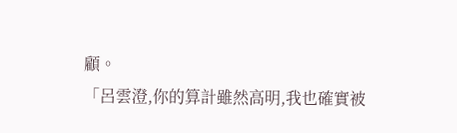顧。
「呂雲澄,你的算計雖然高明,我也確實被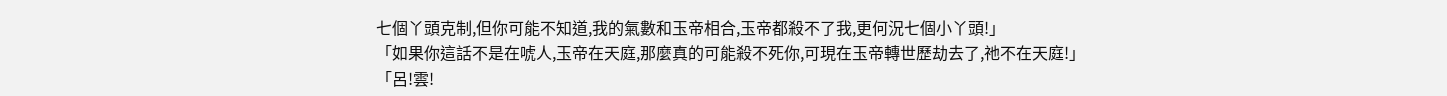七個丫頭克制,但你可能不知道,我的氣數和玉帝相合,玉帝都殺不了我,更何況七個小丫頭!」
「如果你這話不是在唬人,玉帝在天庭,那麼真的可能殺不死你,可現在玉帝轉世歷劫去了,祂不在天庭!」
「呂!雲!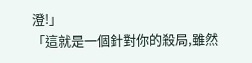澄!」
「這就是一個針對你的殺局,雖然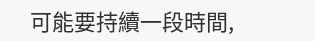可能要持續一段時間,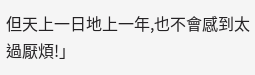但天上一日地上一年,也不會感到太過厭煩!」